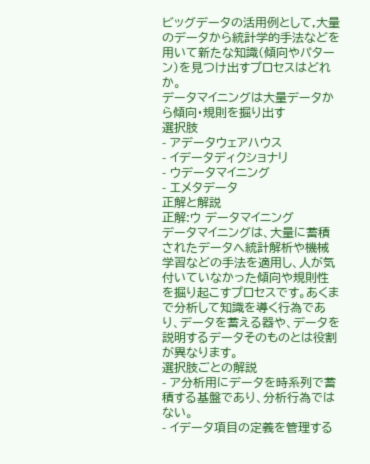ビッグデータの活用例として,大量のデータから統計学的手法などを用いて新たな知識(傾向やパターン)を見つけ出すプロセスはどれか。
データマイニングは大量データから傾向・規則を掘り出す
選択肢
- アデータウェアハウス
- イデータディクショナリ
- ウデータマイニング
- エメタデータ
正解と解説
正解:ウ データマイニング
データマイニングは、大量に蓄積されたデータへ統計解析や機械学習などの手法を適用し、人が気付いていなかった傾向や規則性を掘り起こすプロセスです。あくまで分析して知識を導く行為であり、データを蓄える器や、データを説明するデータそのものとは役割が異なります。
選択肢ごとの解説
- ア分析用にデータを時系列で蓄積する基盤であり、分析行為ではない。
- イデータ項目の定義を管理する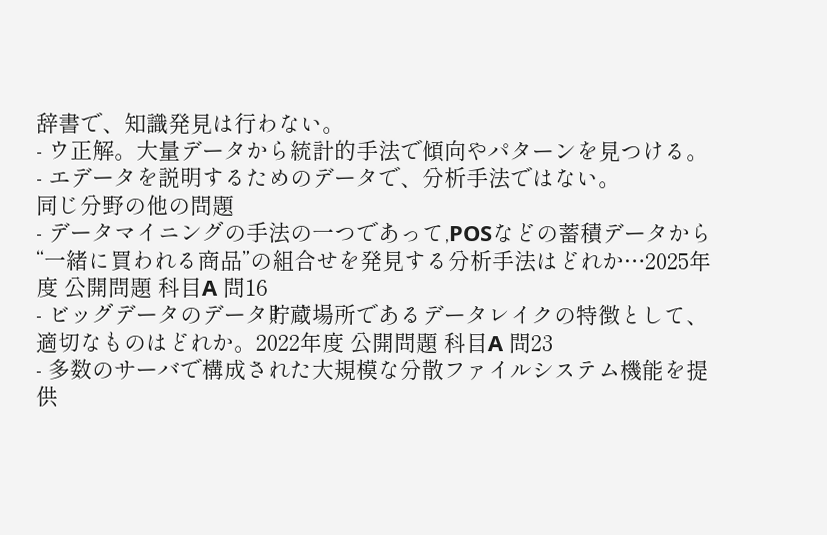辞書で、知識発見は行わない。
- ウ正解。大量データから統計的手法で傾向やパターンを見つける。
- エデータを説明するためのデータで、分析手法ではない。
同じ分野の他の問題
- データマイニングの手法の一つであって,POSなどの蓄積データから“一緒に買われる商品”の組合せを発見する分析手法はどれか…2025年度 公開問題 科目A 問16
- ビッグデータのデータ貯蔵場所であるデータレイクの特徴として、適切なものはどれか。2022年度 公開問題 科目A 問23
- 多数のサーバで構成された大規模な分散ファイルシステム機能を提供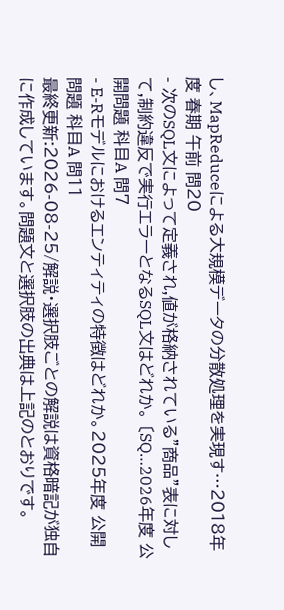し、MapReduceによる大規模データの分散処理を実現す…2018年度 春期 午前 問20
- 次のSQL文によって定義され,値が格納されている"商品"表に対して,制約違反で実行エラーとなるSQL文はどれか。 〔SQ…2026年度 公開問題 科目A 問7
- E-Rモデルにおけるエンティティの特徴はどれか。2025年度 公開問題 科目A 問11
最終更新:2026-08-25/解説・選択肢ごとの解説は資格暗記が独自に作成しています。問題文と選択肢の出典は上記のとおりです。